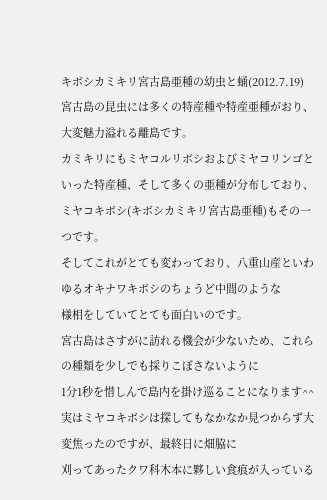キボシカミキリ宮古島亜種の幼虫と蛹(2012.7.19)
宮古島の昆虫には多くの特産種や特産亜種がおり、大変魅力溢れる離島です。
カミキリにもミヤコルリボシおよびミヤコリンゴといった特産種、そして多くの亜種が分布しており、
ミヤコキボシ(キボシカミキリ宮古島亜種)もその一つです。
そしてこれがとても変わっており、八重山産といわゆるオキナワキボシのちょうど中間のような
様相をしていてとても面白いのです。
宮古島はさすがに訪れる機会が少ないため、これらの種類を少しでも採りこぼさないように
1分1秒を惜しんで島内を掛け巡ることになります^^
実はミヤコキボシは探してもなかなか見つからず大変焦ったのですが、最終日に畑脇に
刈ってあったクワ科木本に夥しい食痕が入っている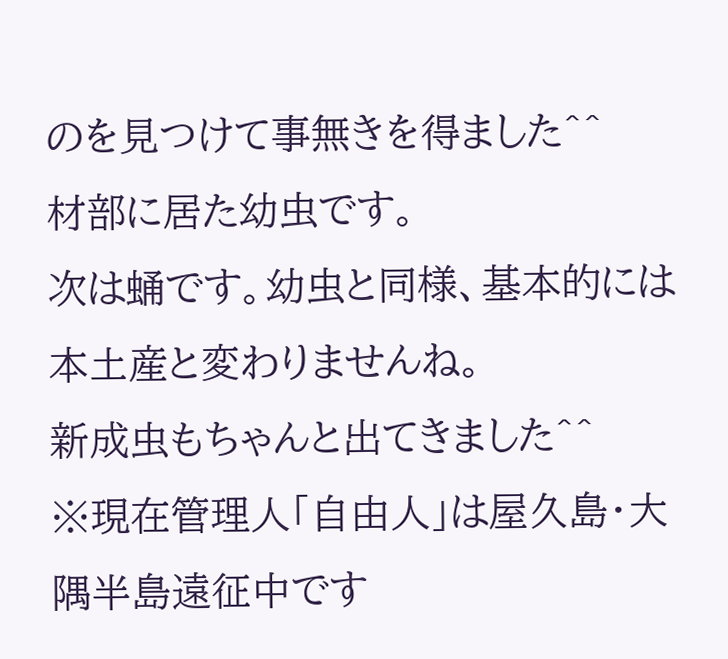のを見つけて事無きを得ました^^
材部に居た幼虫です。
次は蛹です。幼虫と同様、基本的には本土産と変わりませんね。
新成虫もちゃんと出てきました^^
※現在管理人「自由人」は屋久島・大隅半島遠征中です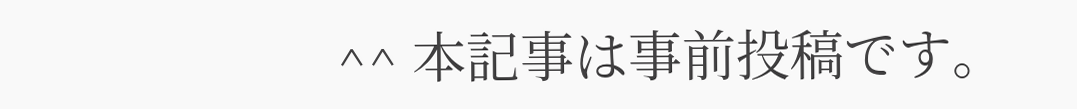^^ 本記事は事前投稿です。